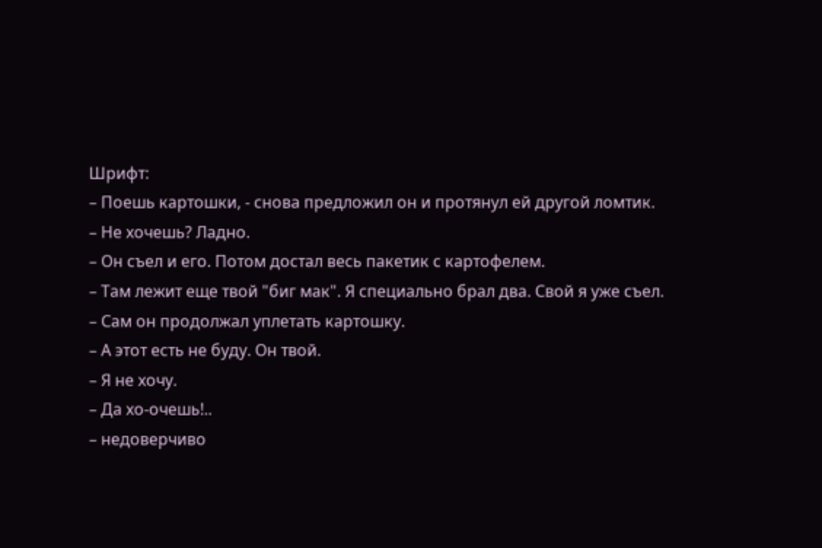Шрифт:
– Поешь картошки, - снова предложил он и протянул ей другой ломтик.
– Не хочешь? Ладно.
– Он съел и его. Потом достал весь пакетик с картофелем.
– Там лежит еще твой "биг мак". Я специально брал два. Свой я уже съел.
– Сам он продолжал уплетать картошку.
– А этот есть не буду. Он твой.
– Я не хочу.
– Да хо-очешь!..
– недоверчиво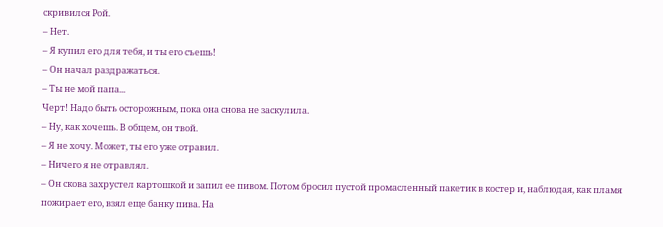скривился Рой.
– Нет.
– Я купил его для тебя, и ты его съешь!
– Он начал раздражаться.
– Ты не мой папа...
Черт! Надо быть осторожным, пока она снова не заскулила.
– Ну, как хочешь. В общем, он твой.
– Я не хочу. Может, ты его уже отравил.
– Ничего я не отравлял.
– Он скова захрустел картошкой и запил ее пивом. Потом бросил пустой промасленный пакетик в костер и, наблюдая, как пламя пожирает его, взял еще банку пива. На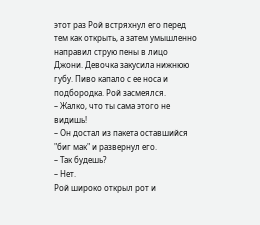этот раз Рой встряхнул его перед тем как открыть, а затем умышленно направил струю пены в лицо Джони. Девочка закусила нижнюю губу. Пиво капало с ее носа и подбородка. Рой засмеялся.
– Жалко, что ты сама этого не видишь!
– Он достал из пакета оставшийся "биг мак" и развернул его.
– Так будешь?
– Нет.
Рой широко открыл рот и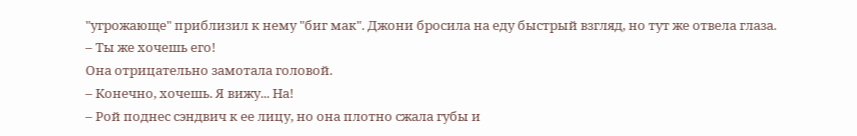"угрожающе" приблизил к нему "биг мак". Джони бросила на еду быстрый взгляд, но тут же отвела глаза.
– Ты же хочешь его!
Она отрицательно замотала головой.
– Конечно, хочешь. Я вижу... На!
– Рой поднес сэндвич к ее лицу, но она плотно сжала губы и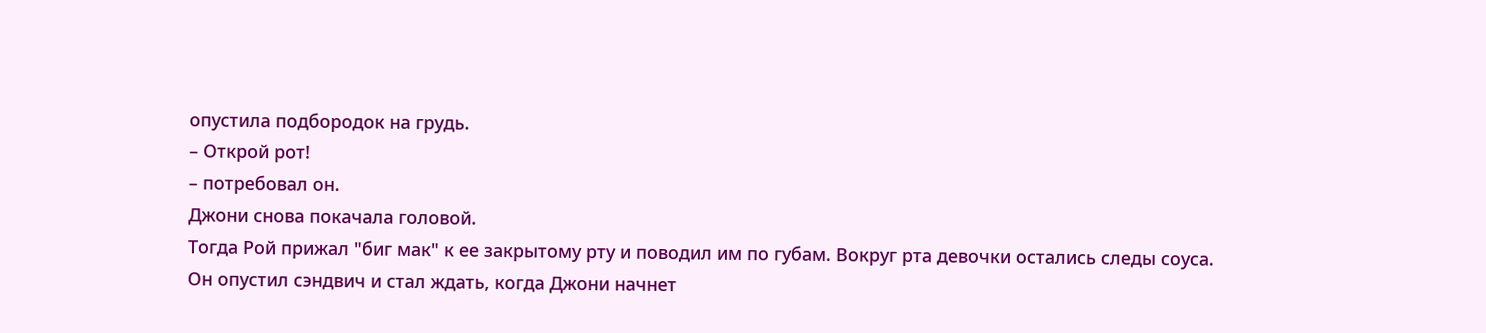опустила подбородок на грудь.
– Открой рот!
– потребовал он.
Джони снова покачала головой.
Тогда Рой прижал "биг мак" к ее закрытому рту и поводил им по губам. Вокруг рта девочки остались следы соуса. Он опустил сэндвич и стал ждать, когда Джони начнет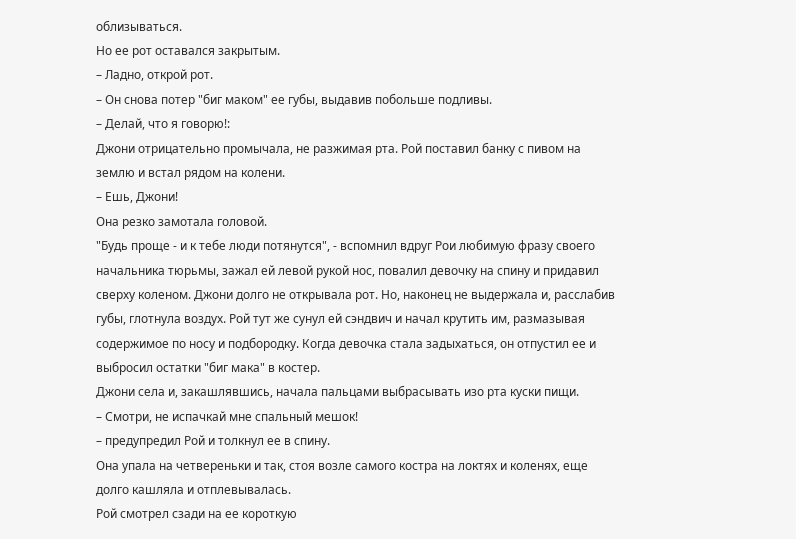облизываться.
Но ее рот оставался закрытым.
– Ладно, открой рот.
– Он снова потер "биг маком" ее губы, выдавив побольше подливы.
– Делай, что я говорю!:
Джони отрицательно промычала, не разжимая рта. Рой поставил банку с пивом на землю и встал рядом на колени.
– Ешь, Джони!
Она резко замотала головой.
"Будь проще - и к тебе люди потянутся", - вспомнил вдруг Рои любимую фразу своего начальника тюрьмы, зажал ей левой рукой нос, повалил девочку на спину и придавил сверху коленом. Джони долго не открывала рот. Но, наконец не выдержала и, расслабив губы, глотнула воздух. Рой тут же сунул ей сэндвич и начал крутить им, размазывая содержимое по носу и подбородку. Когда девочка стала задыхаться, он отпустил ее и выбросил остатки "биг мака" в костер.
Джони села и, закашлявшись, начала пальцами выбрасывать изо рта куски пищи.
– Смотри, не испачкай мне спальный мешок!
– предупредил Рой и толкнул ее в спину.
Она упала на четвереньки и так, стоя возле самого костра на локтях и коленях, еще долго кашляла и отплевывалась.
Рой смотрел сзади на ее короткую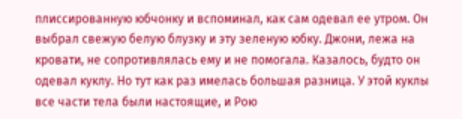плиссированную юбчонку и вспоминал, как сам одевал ее утром. Он выбрал свежую белую блузку и эту зеленую юбку. Джони, лежа на кровати, не сопротивлялась ему и не помогала. Казалось, будто он одевал куклу. Но тут как раз имелась большая разница. У этой куклы все части тела были настоящие, и Рою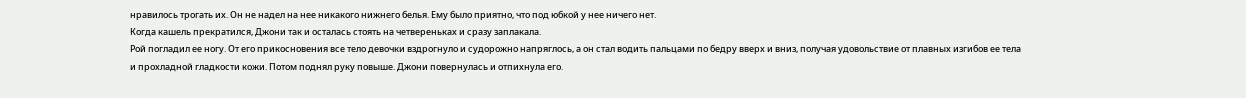нравилось трогать их. Он не надел на нее никакого нижнего белья. Ему было приятно, что под юбкой у нее ничего нет.
Когда кашель прекратился, Джони так и осталась стоять на четвереньках и сразу заплакала.
Рой погладил ее ногу. От его прикосновения все тело девочки вздрогнуло и судорожно напряглось, а он стал водить пальцами по бедру вверх и вниз, получая удовольствие от плавных изгибов ее тела и прохладной гладкости кожи. Потом поднял руку повыше. Джони повернулась и отпихнула его.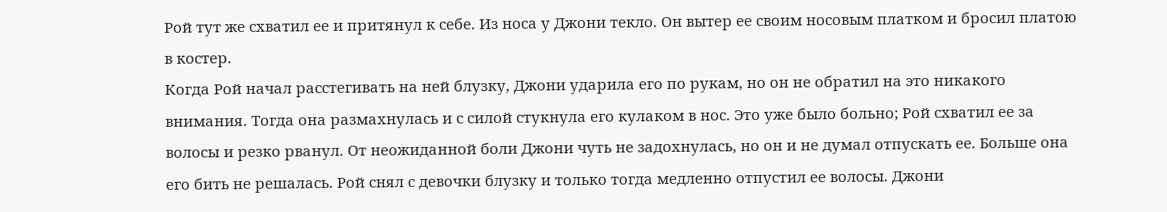Рой тут же схватил ее и притянул к себе. Из носа у Джони текло. Он вытер ее своим носовым платком и бросил платою в костер.
Когда Рой начал расстегивать на ней блузку, Джони ударила его по рукам, но он не обратил на это никакого внимания. Тогда она размахнулась и с силой стукнула его кулаком в нос. Это уже было больно; Рой схватил ее за волосы и резко рванул. От неожиданной боли Джони чуть не задохнулась, но он и не думал отпускать ее. Больше она его бить не решалась. Рой снял с девочки блузку и только тогда медленно отпустил ее волосы. Джони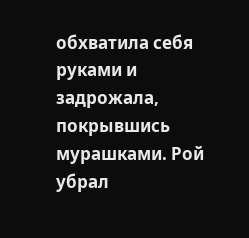обхватила себя руками и задрожала, покрывшись мурашками. Рой убрал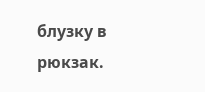блузку в рюкзак.